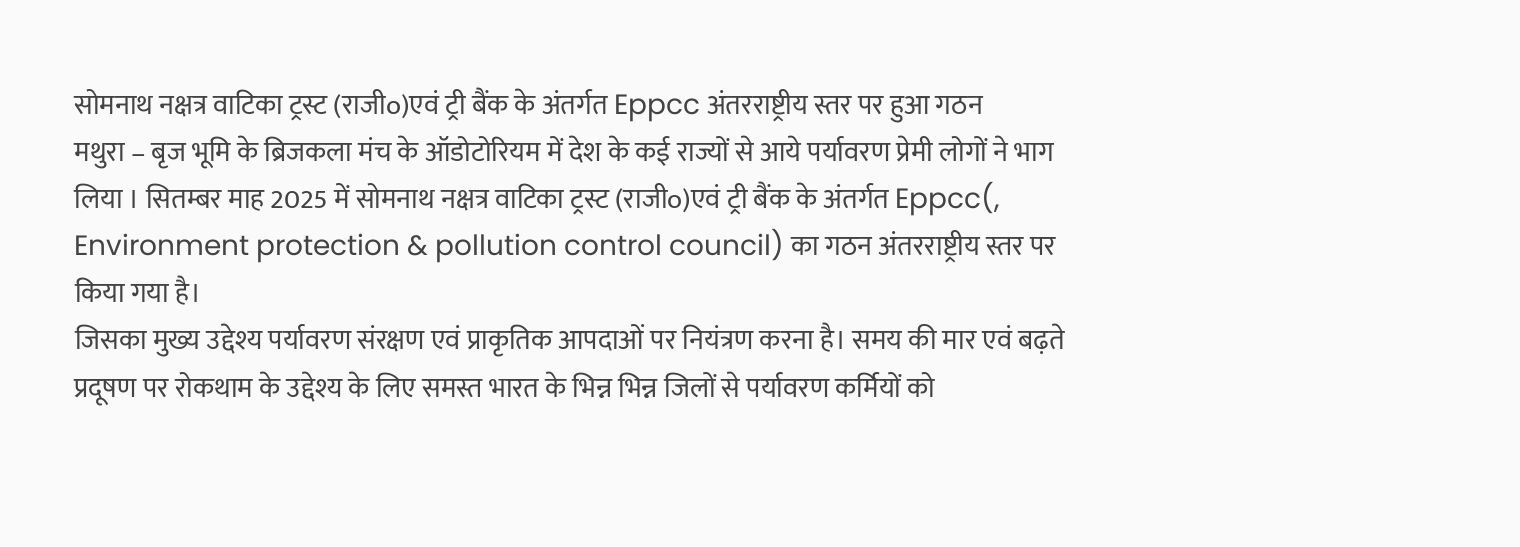सोमनाथ नक्षत्र वाटिका ट्रस्ट (राजीo)एवं ट्री बैंक के अंतर्गत Eppcc अंतरराष्ट्रीय स्तर पर हुआ गठन
मथुरा – बृज भूमि के ब्रिजकला मंच के ऑडोटोरियम में देश के कई राज्यों से आये पर्यावरण प्रेमी लोगों ने भाग लिया । सितम्बर माह 2025 में सोमनाथ नक्षत्र वाटिका ट्रस्ट (राजीo)एवं ट्री बैंक के अंतर्गत Eppcc(, Environment protection & pollution control council) का गठन अंतरराष्ट्रीय स्तर पर किया गया है।
जिसका मुख्य उद्देश्य पर्यावरण संरक्षण एवं प्राकृतिक आपदाओं पर नियंत्रण करना है। समय की मार एवं बढ़ते प्रदूषण पर रोकथाम के उद्देश्य के लिए समस्त भारत के भिन्न भिन्न जिलों से पर्यावरण कर्मियों को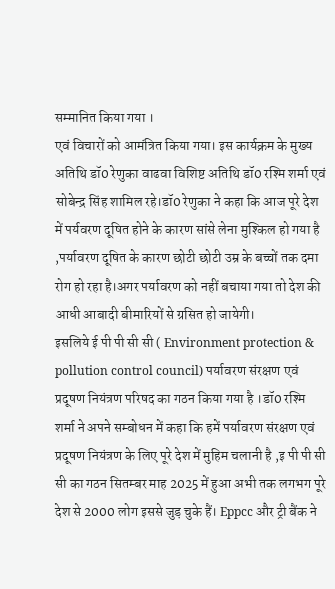सम्मानित किया गया ।
एवं विचारों को आमंत्रित किया गया। इस कार्यक्रम के मुख्य अतिथि डॉ0 रेणुका वाढवा विशिष्ट अतिथि डॉ0 रश्मि शर्मा एवं सोबेन्द्र सिंह शामिल रहे।डॉ0 रेणुका ने कहा कि आज पूरे देश में पर्यवरण दूषित होने के कारण सांसे लेना मुश्किल हो गया है ,पर्यावरण दूषित के कारण छोटी छोटी उम्र के बच्चों तक दमा रोग हो रहा है।अगर पर्यावरण को नहीं बचाया गया तो देश की आधी आबादी बीमारियों से ग्रसित हो जायेगी।
इसलिये ई पी पी सी सी ( Environment protection & pollution control council) पर्यावरण संरक्षण एवं प्रदूषण नियंत्रण परिषद का गठन किया गया है ।डॉ0 रश्मि शर्मा ने अपने सम्बोधन में कहा कि हमें पर्यावरण संरक्षण एवं प्रदूषण नियंत्रण के लिए पूरे देश में मुहिम चलानी है ,इ पी पी सी सी का गठन सितम्बर माह 2025 में हुआ अभी तक लगभग पूरे देश से 2000 लोग इससे जुड़ चुके हैं। Eppcc और ट्री बैंक ने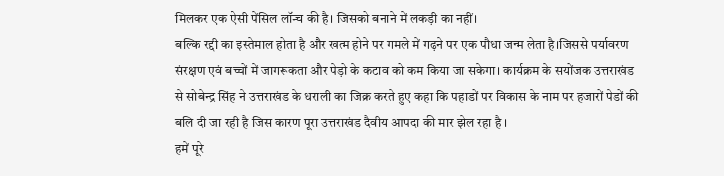मिलकर एक ऐसी पेंसिल लॉन्च की है। जिसको बनाने में लकड़ी का नहीं।
बल्कि रद्दी का इस्तेमाल होता है और खत्म होने पर गमले में गढ़ने पर एक पौधा जन्म लेता है।जिससे पर्यावरण संरक्षण एवं बच्चों में जागरूकता और पेड़ो के कटाव को कम किया जा सकेगा। कार्यक्रम के सयोंजक उत्तराखंड से सोबेन्द्र सिंह ने उत्तराखंड के धराली का जिक्र करते हुए कहा कि पहाडों पर विकास के नाम पर हजारों पेडों की बलि दी जा रही है जिस कारण पूरा उत्तराखंड दैवीय आपदा की मार झेल रहा है ।
हमें पूरे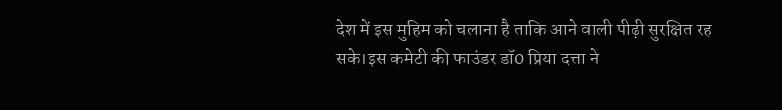देश में इस मुहिम को चलाना है ताकि आने वाली पीढ़ी सुरक्षित रह सके।इस कमेटी की फाउंडर डॉ0 प्रिया दत्ता ने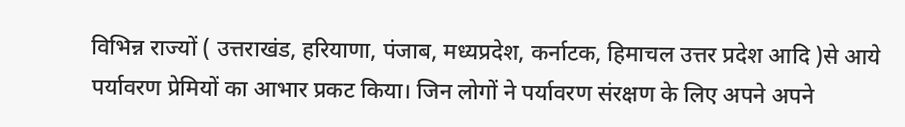विभिन्न राज्यों ( उत्तराखंड, हरियाणा, पंजाब, मध्यप्रदेश, कर्नाटक, हिमाचल उत्तर प्रदेश आदि )से आये पर्यावरण प्रेमियों का आभार प्रकट किया। जिन लोगों ने पर्यावरण संरक्षण के लिए अपने अपने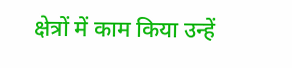क्षेत्रों में काम किया उन्हें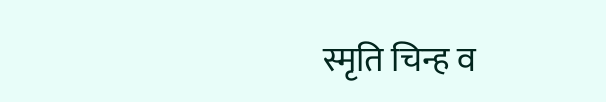स्मृति चिन्ह व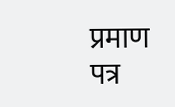प्रमाण पत्र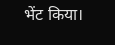भेंट किया।